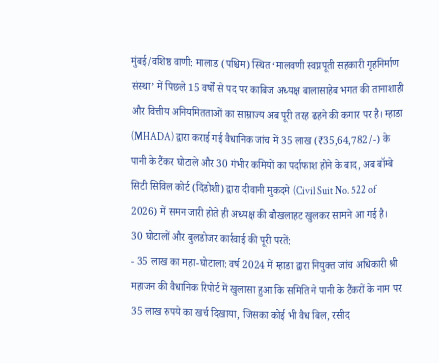मुंबई/वशिष्ठ वाणी: मालाड (पश्चिम) स्थित ‘मालवणी स्वप्नपूती सहकारी गृहनिर्माण संस्था’ में पिछले 15 वर्षों से पद पर काबिज अध्यक्ष बालासाहेब भगत की तानाशाही और वित्तीय अनियमितताओं का साम्राज्य अब पूरी तरह ढहने की कगार पर है। म्हाडा (MHADA) द्वारा कराई गई वैधानिक जांच में 35 लाख (₹35,64,782/-) के पानी के टैंकर घोटाले और 30 गंभीर कमियों का पर्दाफाश होने के बाद, अब बॉम्बे सिटी सिविल कोर्ट (दिंडोशी) द्वारा दीवानी मुकदमे (Civil Suit No. 522 of 2026) में समन जारी होते ही अध्यक्ष की बौखलाहट खुलकर सामने आ गई है।
30 घोटालों और बुलडोजर कार्रवाई की पूरी परतें:
- 35 लाख का महा-घोटाला: वर्ष 2024 में म्हाडा द्वारा नियुक्त जांच अधिकारी श्री महाजन की वैधानिक रिपोर्ट में खुलासा हुआ कि समिति ने पानी के टैंकरों के नाम पर 35 लाख रुपये का खर्च दिखाया, जिसका कोई भी वैध बिल, रसीद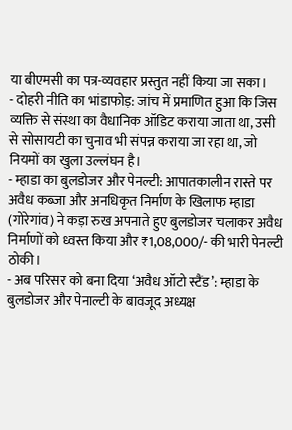या बीएमसी का पत्र-व्यवहार प्रस्तुत नहीं किया जा सका।
- दोहरी नीति का भांडाफोड़: जांच में प्रमाणित हुआ कि जिस व्यक्ति से संस्था का वैधानिक ऑडिट कराया जाता था, उसी से सोसायटी का चुनाव भी संपन्न कराया जा रहा था, जो नियमों का खुला उल्लंघन है।
- म्हाडा का बुलडोजर और पेनल्टी: आपातकालीन रास्ते पर अवैध कब्जा और अनधिकृत निर्माण के खिलाफ म्हाडा (गोरेगांव) ने कड़ा रुख अपनाते हुए बुलडोजर चलाकर अवैध निर्माणों को ध्वस्त किया और ₹1,08,000/- की भारी पेनल्टी ठोकी।
- अब परिसर को बना दिया ‘अवैध ऑटो स्टैंड’: म्हाडा के बुलडोजर और पेनाल्टी के बावजूद अध्यक्ष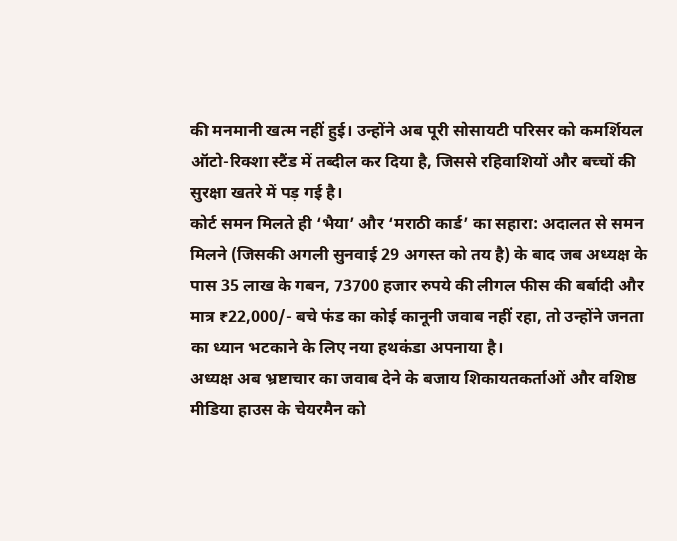की मनमानी खत्म नहीं हुई। उन्होंने अब पूरी सोसायटी परिसर को कमर्शियल ऑटो-रिक्शा स्टैंड में तब्दील कर दिया है, जिससे रहिवाशियों और बच्चों की सुरक्षा खतरे में पड़ गई है।
कोर्ट समन मिलते ही ‘भैया’ और ‘मराठी कार्ड’ का सहारा: अदालत से समन मिलने (जिसकी अगली सुनवाई 29 अगस्त को तय है) के बाद जब अध्यक्ष के पास 35 लाख के गबन, 73700 हजार रुपये की लीगल फीस की बर्बादी और मात्र ₹22,000/- बचे फंड का कोई कानूनी जवाब नहीं रहा, तो उन्होंने जनता का ध्यान भटकाने के लिए नया हथकंडा अपनाया है।
अध्यक्ष अब भ्रष्टाचार का जवाब देने के बजाय शिकायतकर्ताओं और वशिष्ठ मीडिया हाउस के चेयरमैन को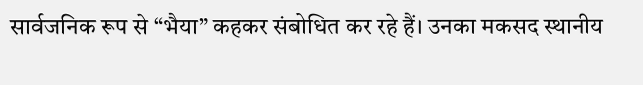सार्वजनिक रूप से “भैया” कहकर संबोधित कर रहे हैं। उनका मकसद स्थानीय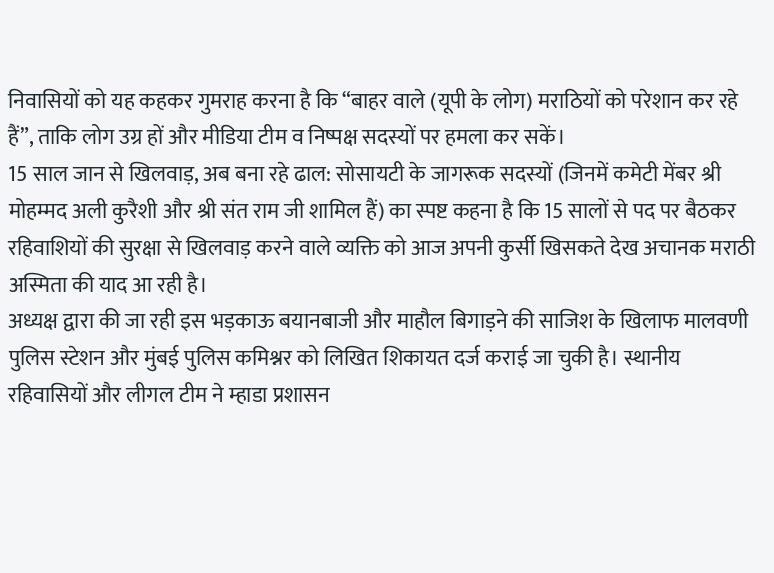निवासियों को यह कहकर गुमराह करना है कि “बाहर वाले (यूपी के लोग) मराठियों को परेशान कर रहे हैं”, ताकि लोग उग्र हों और मीडिया टीम व निष्पक्ष सदस्यों पर हमला कर सकें।
15 साल जान से खिलवाड़, अब बना रहे ढाल: सोसायटी के जागरूक सदस्यों (जिनमें कमेटी मेंबर श्री मोहम्मद अली कुरैशी और श्री संत राम जी शामिल हैं) का स्पष्ट कहना है कि 15 सालों से पद पर बैठकर रहिवाशियों की सुरक्षा से खिलवाड़ करने वाले व्यक्ति को आज अपनी कुर्सी खिसकते देख अचानक मराठी अस्मिता की याद आ रही है।
अध्यक्ष द्वारा की जा रही इस भड़काऊ बयानबाजी और माहौल बिगाड़ने की साजिश के खिलाफ मालवणी पुलिस स्टेशन और मुंबई पुलिस कमिश्नर को लिखित शिकायत दर्ज कराई जा चुकी है। स्थानीय रहिवासियों और लीगल टीम ने म्हाडा प्रशासन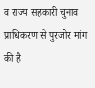व राज्य सहकारी चुनाव प्राधिकरण से पुरजोर मांग की है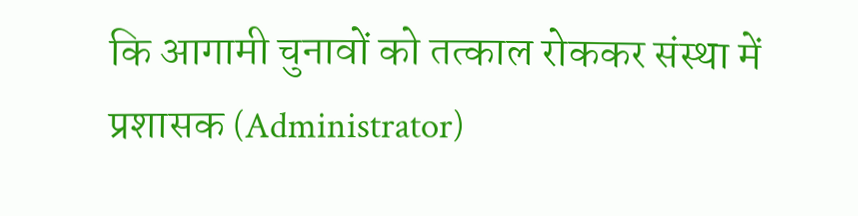कि आगामी चुनावों को तत्काल रोककर संस्था में प्रशासक (Administrator)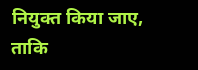नियुक्त किया जाए, ताकि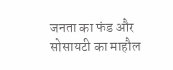जनता का फंड और सोसायटी का माहौल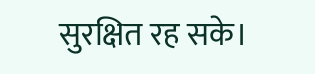सुरक्षित रह सके।